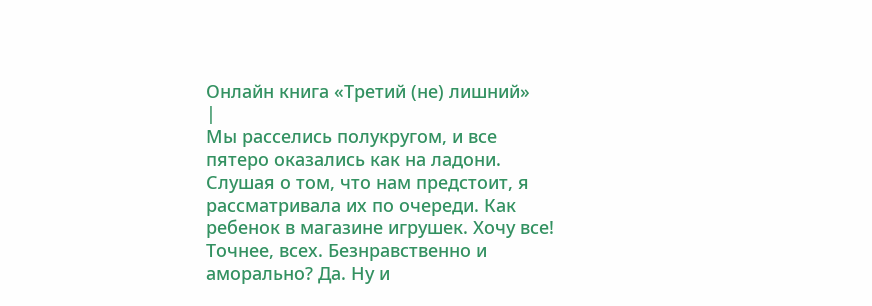Онлайн книга «Третий (не) лишний»
|
Мы расселись полукругом, и все пятеро оказались как на ладони. Слушая о том, что нам предстоит, я рассматривала их по очереди. Как ребенок в магазине игрушек. Хочу все! Точнее, всех. Безнравственно и аморально? Да. Ну и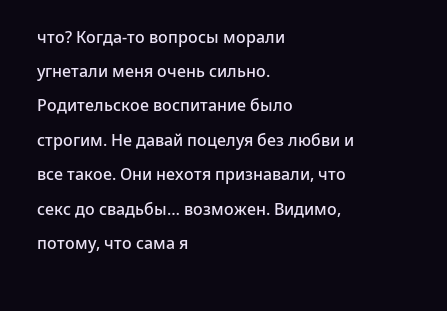что? Когда-то вопросы морали угнетали меня очень сильно. Родительское воспитание было строгим. Не давай поцелуя без любви и все такое. Они нехотя признавали, что секс до свадьбы… возможен. Видимо, потому, что сама я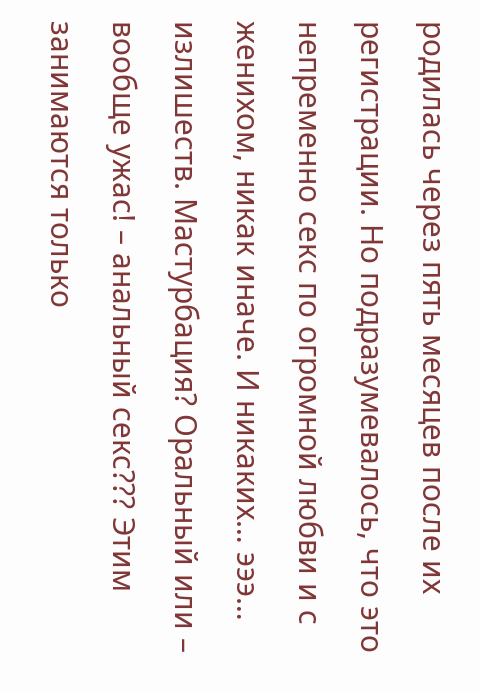родилась через пять месяцев после их регистрации. Но подразумевалось, что это непременно секс по огромной любви и с женихом, никак иначе. И никаких… эээ… излишеств. Мастурбация? Оральный или – вообще ужас! – анальный секс??? Этим занимаются только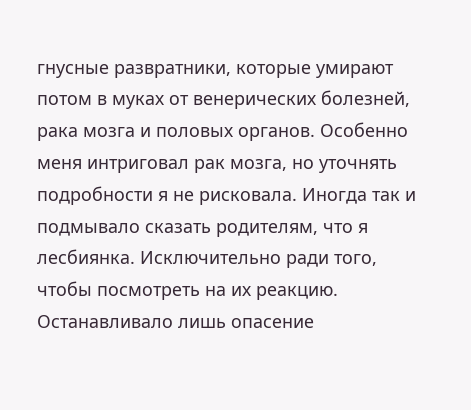гнусные развратники, которые умирают потом в муках от венерических болезней, рака мозга и половых органов. Особенно меня интриговал рак мозга, но уточнять подробности я не рисковала. Иногда так и подмывало сказать родителям, что я лесбиянка. Исключительно ради того, чтобы посмотреть на их реакцию. Останавливало лишь опасение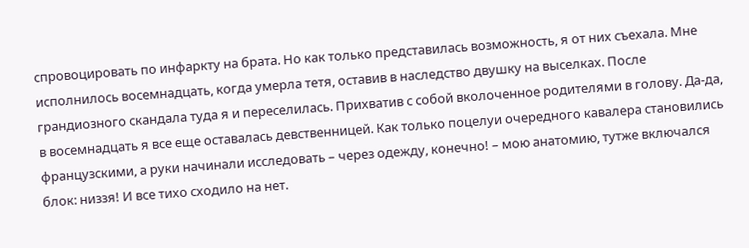спровоцировать по инфаркту на брата. Но как только представилась возможность, я от них съехала. Мне исполнилось восемнадцать, когда умерла тетя, оставив в наследство двушку на выселках. После грандиозного скандала туда я и переселилась. Прихватив с собой вколоченное родителями в голову. Да-да, в восемнадцать я все еще оставалась девственницей. Как только поцелуи очередного кавалера становились французскими, а руки начинали исследовать – через одежду, конечно! – мою анатомию, тутже включался блок: низзя! И все тихо сходило на нет.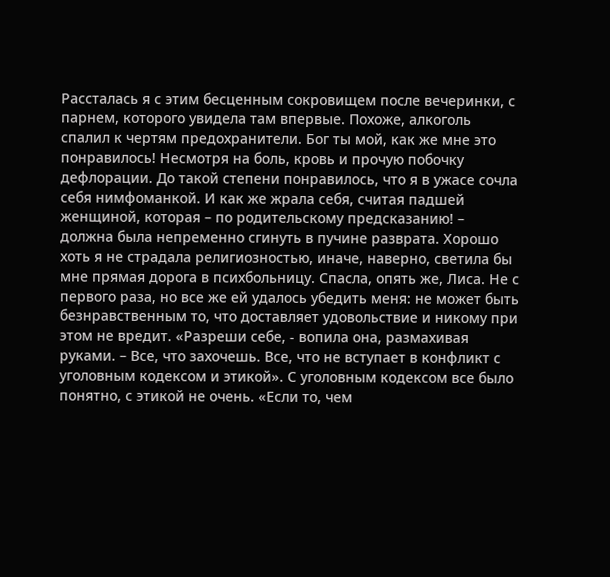Рассталась я с этим бесценным сокровищем после вечеринки, с парнем, которого увидела там впервые. Похоже, алкоголь спалил к чертям предохранители. Бог ты мой, как же мне это понравилось! Несмотря на боль, кровь и прочую побочку дефлорации. До такой степени понравилось, что я в ужасе сочла себя нимфоманкой. И как же жрала себя, считая падшей женщиной, которая – по родительскому предсказанию! – должна была непременно сгинуть в пучине разврата. Хорошо хоть я не страдала религиозностью, иначе, наверно, светила бы мне прямая дорога в психбольницу. Спасла, опять же, Лиса. Не с первого раза, но все же ей удалось убедить меня: не может быть безнравственным то, что доставляет удовольствие и никому при этом не вредит. «Разреши себе, - вопила она, размахивая руками. – Все, что захочешь. Все, что не вступает в конфликт с уголовным кодексом и этикой». С уголовным кодексом все было понятно, с этикой не очень. «Если то, чем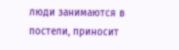люди занимаются в постели, приносит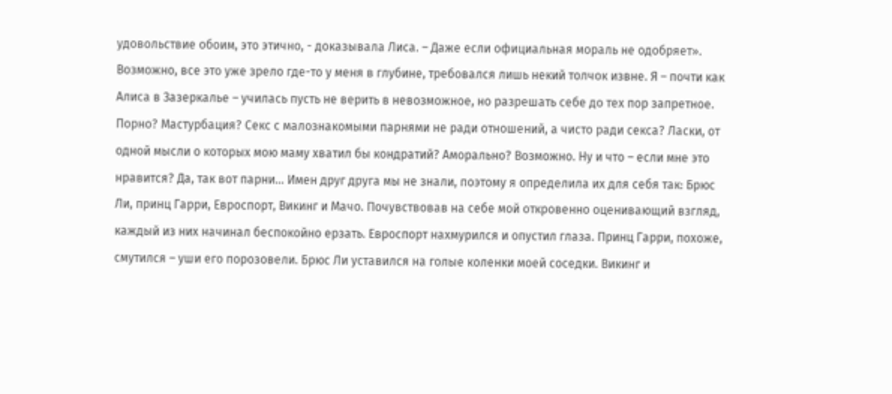удовольствие обоим, это этично, - доказывала Лиса. – Даже если официальная мораль не одобряет». Возможно, все это уже зрело где-то у меня в глубине, требовался лишь некий толчок извне. Я – почти как Алиса в Зазеркалье – училась пусть не верить в невозможное, но разрешать себе до тех пор запретное. Порно? Мастурбация? Секс с малознакомыми парнями не ради отношений, а чисто ради секса? Ласки, от одной мысли о которых мою маму хватил бы кондратий? Аморально? Возможно. Ну и что – если мне это нравится? Да, так вот парни… Имен друг друга мы не знали, поэтому я определила их для себя так: Брюс Ли, принц Гарри, Евроспорт, Викинг и Мачо. Почувствовав на себе мой откровенно оценивающий взгляд, каждый из них начинал беспокойно ерзать. Евроспорт нахмурился и опустил глаза. Принц Гарри, похоже, смутился – уши его порозовели. Брюс Ли уставился на голые коленки моей соседки. Викинг и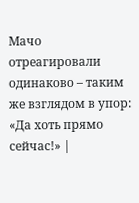Мачо отреагировали одинаково – таким же взглядом в упор: «Да хоть прямо сейчас!» |